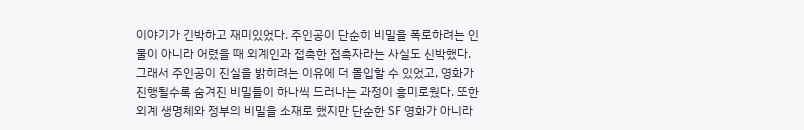이야기가 긴박하고 재미있었다. 주인공이 단순히 비밀을 폭로하려는 인물이 아니라 어렸을 때 외계인과 접촉한 접촉자라는 사실도 신박했다. 그래서 주인공이 진실을 밝히려는 이유에 더 몰입할 수 있었고, 영화가 진행될수록 숨겨진 비밀들이 하나씩 드러나는 과정이 흥미로웠다. 또한 외계 생명체와 정부의 비밀을 소재로 했지만 단순한 SF 영화가 아니라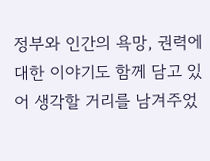정부와 인간의 욕망, 권력에 대한 이야기도 함께 담고 있어 생각할 거리를 남겨주었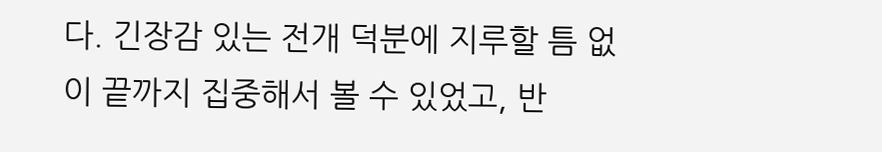다. 긴장감 있는 전개 덕분에 지루할 틈 없이 끝까지 집중해서 볼 수 있었고, 반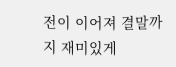전이 이어져 결말까지 재미있게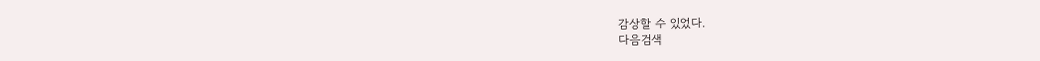감상할 수 있었다.
다음검색